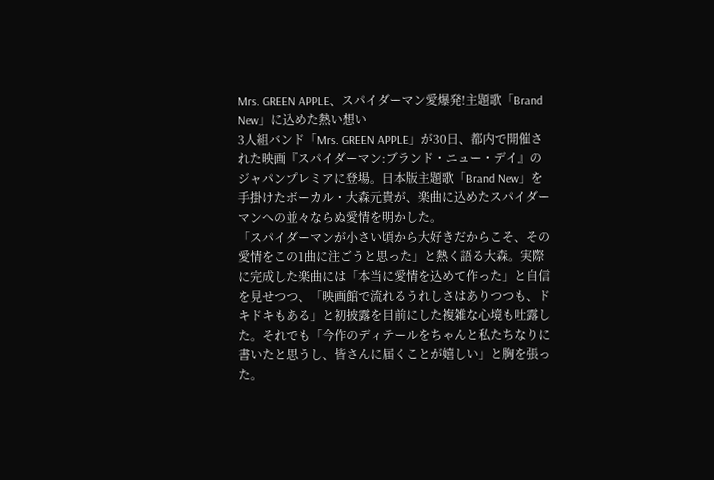Mrs. GREEN APPLE、スパイダーマン愛爆発!主題歌「Brand New」に込めた熱い想い
3人組バンド「Mrs. GREEN APPLE」が30日、都内で開催された映画『スパイダーマン:ブランド・ニュー・デイ』のジャパンプレミアに登場。日本版主題歌「Brand New」を手掛けたボーカル・大森元貴が、楽曲に込めたスパイダーマンへの並々ならぬ愛情を明かした。
「スパイダーマンが小さい頃から大好きだからこそ、その愛情をこの1曲に注ごうと思った」と熱く語る大森。実際に完成した楽曲には「本当に愛情を込めて作った」と自信を見せつつ、「映画館で流れるうれしさはありつつも、ドキドキもある」と初披露を目前にした複雑な心境も吐露した。それでも「今作のディテールをちゃんと私たちなりに書いたと思うし、皆さんに届くことが嬉しい」と胸を張った。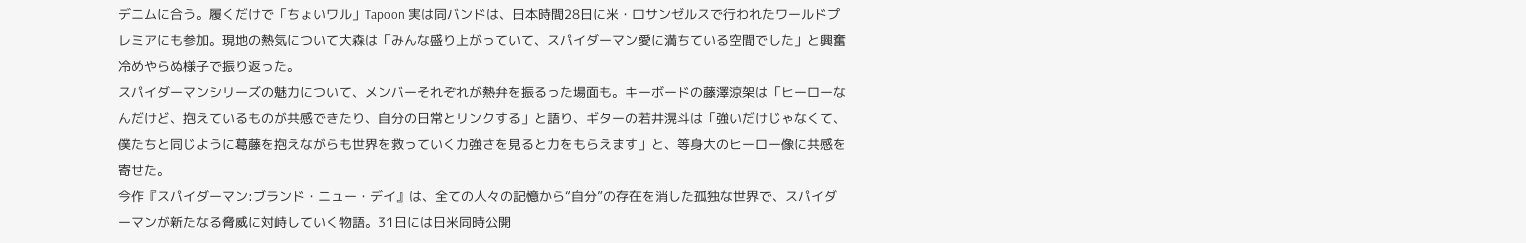デニムに合う。履くだけで「ちょいワル」Tapoon 実は同バンドは、日本時間28日に米・ロサンゼルスで行われたワールドプレミアにも参加。現地の熱気について大森は「みんな盛り上がっていて、スパイダーマン愛に満ちている空間でした」と興奮冷めやらぬ様子で振り返った。
スパイダーマンシリーズの魅力について、メンバーそれぞれが熱弁を振るった場面も。キーボードの藤澤涼架は「ヒーローなんだけど、抱えているものが共感できたり、自分の日常とリンクする」と語り、ギターの若井滉斗は「強いだけじゃなくて、僕たちと同じように葛藤を抱えながらも世界を救っていく力強さを見ると力をもらえます」と、等身大のヒーロー像に共感を寄せた。
今作『スパイダーマン:ブランド・ニュー・デイ』は、全ての人々の記憶から“自分”の存在を消した孤独な世界で、スパイダーマンが新たなる脅威に対峙していく物語。31日には日米同時公開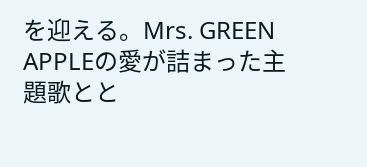を迎える。Mrs. GREEN APPLEの愛が詰まった主題歌とと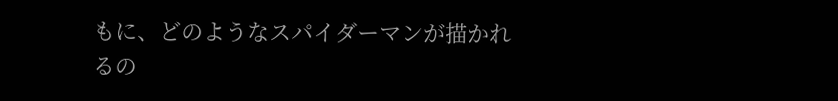もに、どのようなスパイダーマンが描かれるの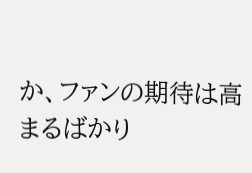か、ファンの期待は高まるばかり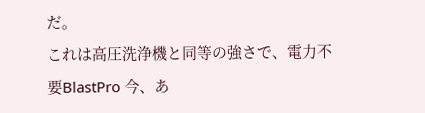だ。
これは高圧洗浄機と同等の強さで、電力不要BlastPro 今、あ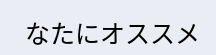なたにオススメ